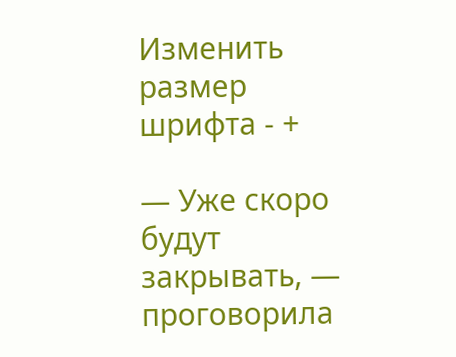Изменить размер шрифта - +

— Уже скоро будут закрывать, — проговорила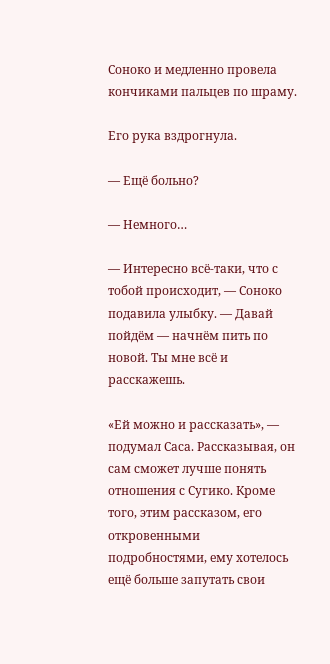Соноко и медленно провела кончиками пальцев по шраму.

Его рука вздрогнула.

— Ещё больно?

— Немного…

— Интересно всё-таки, что с тобой происходит, — Соноко подавила улыбку. — Давай пойдём — начнём пить по новой. Ты мне всё и расскажешь.

«Ей можно и рассказать», — подумал Саса. Рассказывая, он сам сможет лучше понять отношения с Сугико. Кроме того, этим рассказом, его откровенными подробностями, ему хотелось ещё больше запутать свои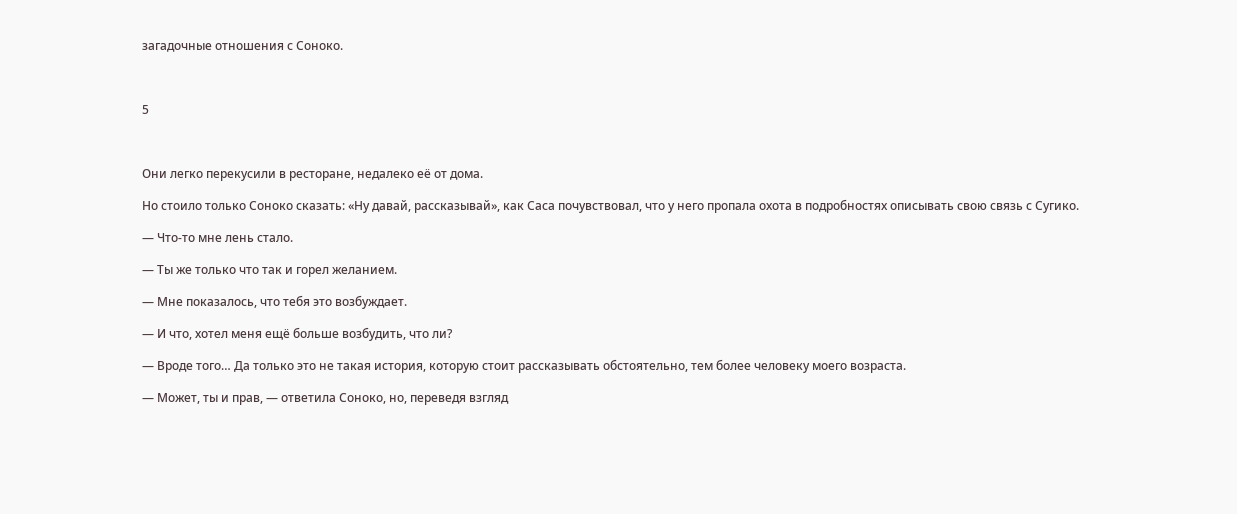загадочные отношения с Соноко.



5



Они легко перекусили в ресторане, недалеко её от дома.

Но стоило только Соноко сказать: «Ну давай, рассказывай», как Саса почувствовал, что у него пропала охота в подробностях описывать свою связь с Сугико.

— Что-то мне лень стало.

— Ты же только что так и горел желанием.

— Мне показалось, что тебя это возбуждает.

— И что, хотел меня ещё больше возбудить, что ли?

— Вроде того… Да только это не такая история, которую стоит рассказывать обстоятельно, тем более человеку моего возраста.

— Может, ты и прав, — ответила Соноко, но, переведя взгляд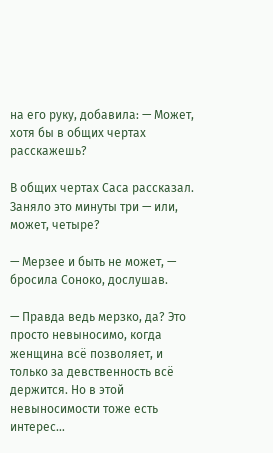на его руку, добавила: — Может, хотя бы в общих чертах расскажешь?

В общих чертах Саса рассказал. Заняло это минуты три — или, может, четыре?

— Мерзее и быть не может, — бросила Соноко, дослушав.

— Правда ведь мерзко, да? Это просто невыносимо, когда женщина всё позволяет, и только за девственность всё держится. Но в этой невыносимости тоже есть интерес…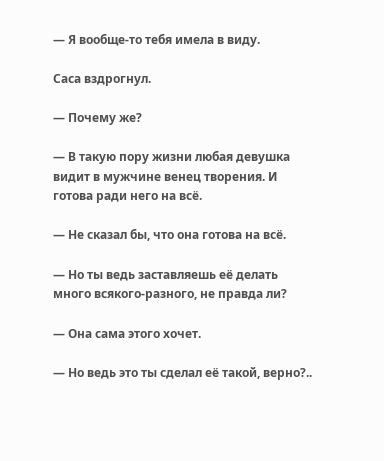— Я вообще-то тебя имела в виду.

Саса вздрогнул.

— Почему же?

— В такую пору жизни любая девушка видит в мужчине венец творения. И готова ради него на всё.

— Не сказал бы, что она готова на всё.

— Но ты ведь заставляешь её делать много всякого-разного, не правда ли?

— Она сама этого хочет.

— Но ведь это ты сделал её такой, верно?..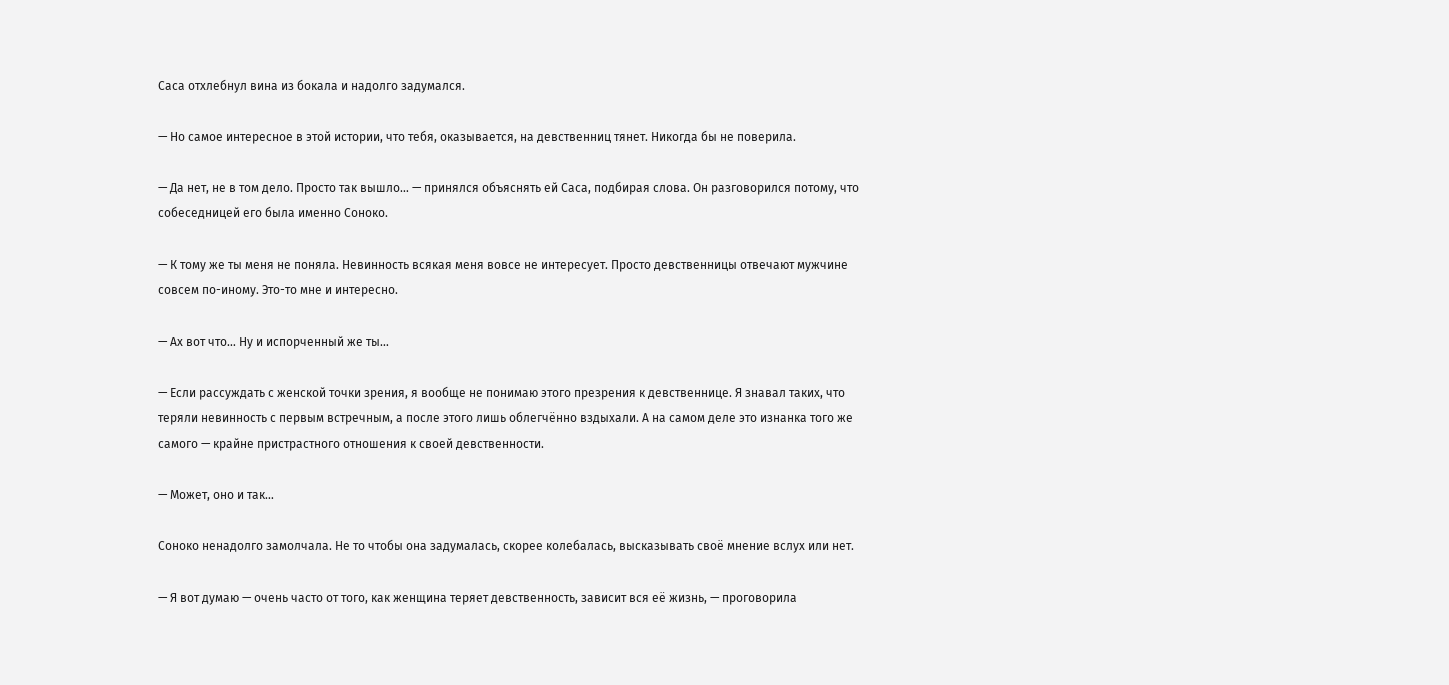Саса отхлебнул вина из бокала и надолго задумался.

— Но самое интересное в этой истории, что тебя, оказывается, на девственниц тянет. Никогда бы не поверила.

— Да нет, не в том дело. Просто так вышло… — принялся объяснять ей Саса, подбирая слова. Он разговорился потому, что собеседницей его была именно Соноко.

— К тому же ты меня не поняла. Невинность всякая меня вовсе не интересует. Просто девственницы отвечают мужчине совсем по-иному. Это-то мне и интересно.

— Ах вот что… Ну и испорченный же ты…

— Если рассуждать с женской точки зрения, я вообще не понимаю этого презрения к девственнице. Я знавал таких, что теряли невинность с первым встречным, а после этого лишь облегчённо вздыхали. А на самом деле это изнанка того же самого — крайне пристрастного отношения к своей девственности.

— Может, оно и так…

Соноко ненадолго замолчала. Не то чтобы она задумалась, скорее колебалась, высказывать своё мнение вслух или нет.

— Я вот думаю — очень часто от того, как женщина теряет девственность, зависит вся её жизнь, — проговорила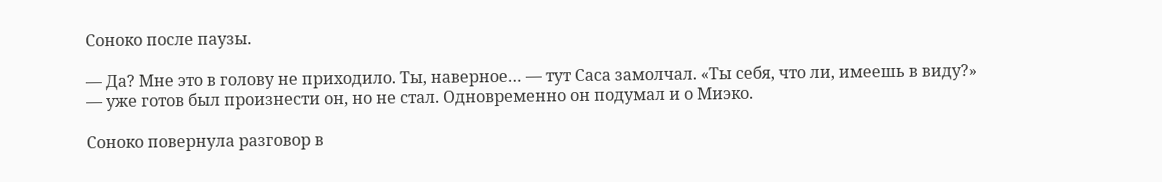Соноко после паузы.

— Да? Мне это в голову не приходило. Ты, наверное… — тут Саса замолчал. «Ты себя, что ли, имеешь в виду?» — уже готов был произнести он, но не стал. Одновременно он подумал и о Миэко.

Соноко повернула разговор в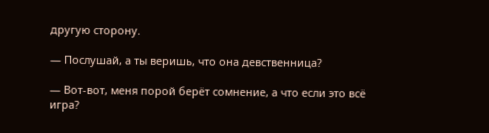другую сторону.

— Послушай, а ты веришь, что она девственница?

— Вот-вот, меня порой берёт сомнение, а что если это всё игра?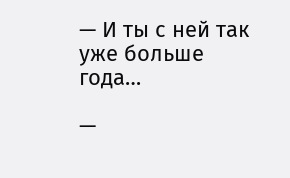— И ты с ней так уже больше года…

—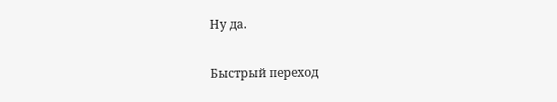Ну да.

Быстрый переход